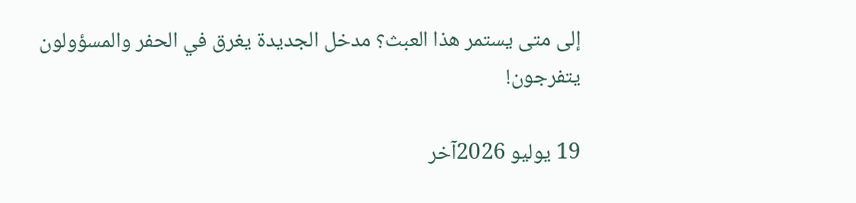إلى متى يستمر هذا العبث؟ مدخل الجديدة يغرق في الحفر والمسؤولون يتفرجون!

19 يوليو 2026آخر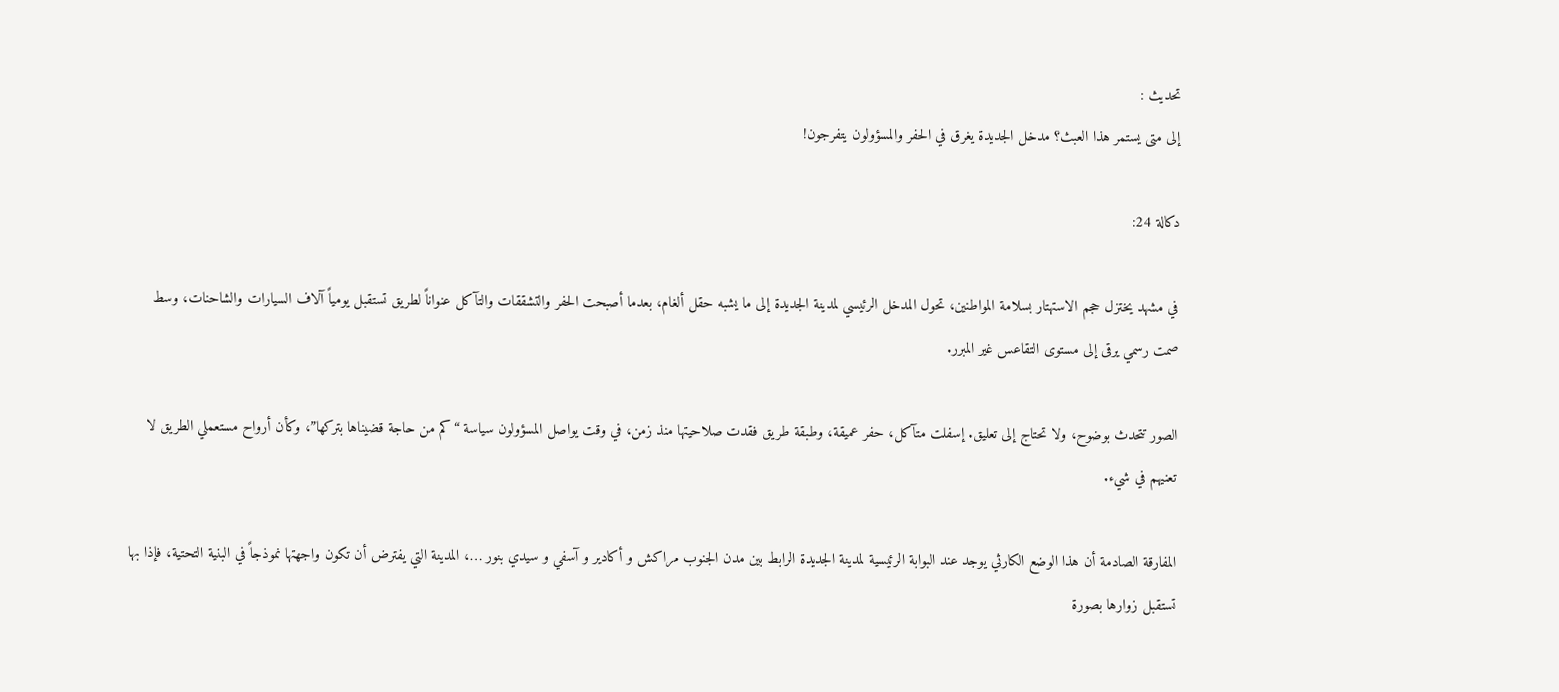تحديث :
إلى متى يستمر هذا العبث؟ مدخل الجديدة يغرق في الحفر والمسؤولون يتفرجون!

دكالة 24:

في مشهد يختزل حجم الاستهتار بسلامة المواطنين، تحول المدخل الرئيسي لمدينة الجديدة إلى ما يشبه حقل ألغام، بعدما أصبحت الحفر والتشققات والتآكل عنواناً لطريق تستقبل يومياً آلاف السيارات والشاحنات، وسط صمت رسمي يرقى إلى مستوى التقاعس غير المبرر.

الصور تتحدث بوضوح، ولا تحتاج إلى تعليق. إسفلت متآكل، حفر عميقة، وطبقة طريق فقدت صلاحيتها منذ زمن، في وقت يواصل المسؤولون سياسة “كم من حاجة قضيناها بتركها”، وكأن أرواح مستعملي الطريق لا تعنيهم في شيء.

المفارقة الصادمة أن هذا الوضع الكارثي يوجد عند البوابة الرئيسية لمدينة الجديدة الرابط بين مدن الجنوب مراكش و أكادير و آسفي و سيدي بنور …، المدينة التي يفترض أن تكون واجهتها نموذجاً في البنية التحتية، فإذا بها تستقبل زوارها بصورة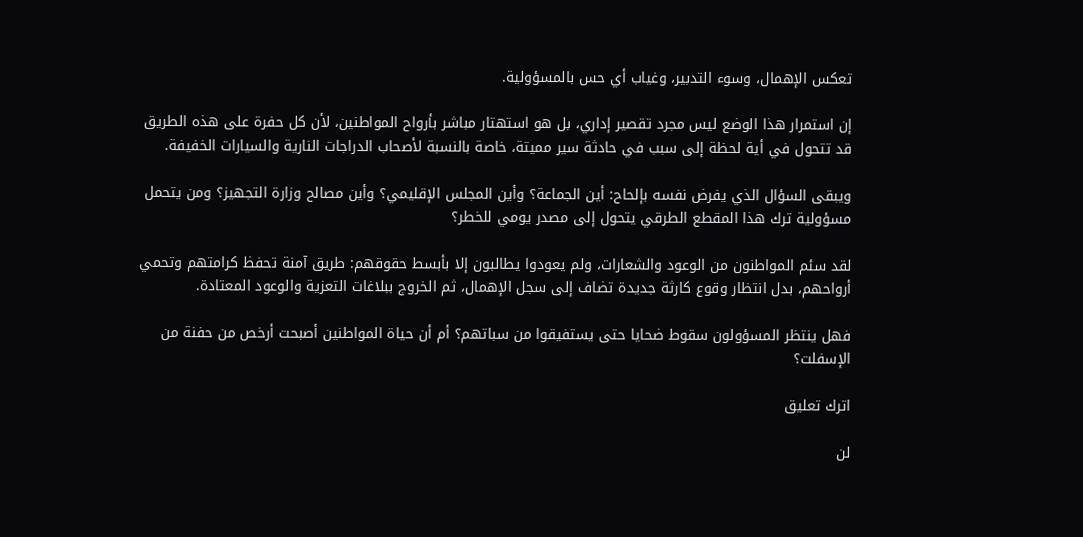تعكس الإهمال، وسوء التدبير، وغياب أي حس بالمسؤولية.

إن استمرار هذا الوضع ليس مجرد تقصير إداري، بل هو استهتار مباشر بأرواح المواطنين، لأن كل حفرة على هذه الطريق قد تتحول في أية لحظة إلى سبب في حادثة سير مميتة، خاصة بالنسبة لأصحاب الدراجات النارية والسيارات الخفيفة.

ويبقى السؤال الذي يفرض نفسه بإلحاح: أين الجماعة؟ وأين المجلس الإقليمي؟ وأين مصالح وزارة التجهيز؟ ومن يتحمل مسؤولية ترك هذا المقطع الطرقي يتحول إلى مصدر يومي للخطر؟

لقد سئم المواطنون من الوعود والشعارات، ولم يعودوا يطالبون إلا بأبسط حقوقهم: طريق آمنة تحفظ كرامتهم وتحمي أرواحهم، بدل انتظار وقوع كارثة جديدة تضاف إلى سجل الإهمال، ثم الخروج ببلاغات التعزية والوعود المعتادة.

فهل ينتظر المسؤولون سقوط ضحايا حتى يستفيقوا من سباتهم؟ أم أن حياة المواطنين أصبحت أرخص من حفنة من الإسفلت؟

اترك تعليق

لن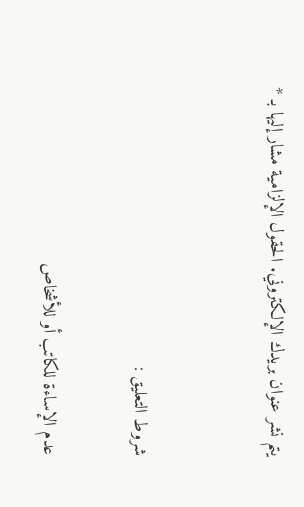يتم نشر عنوان بريدك الإلكتروني. الحقول الإلزامية مشار إليها بـ *


شروط التعليق :

عدم الإساءة للكاتب أو للأشخاص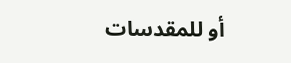أو للمقدسات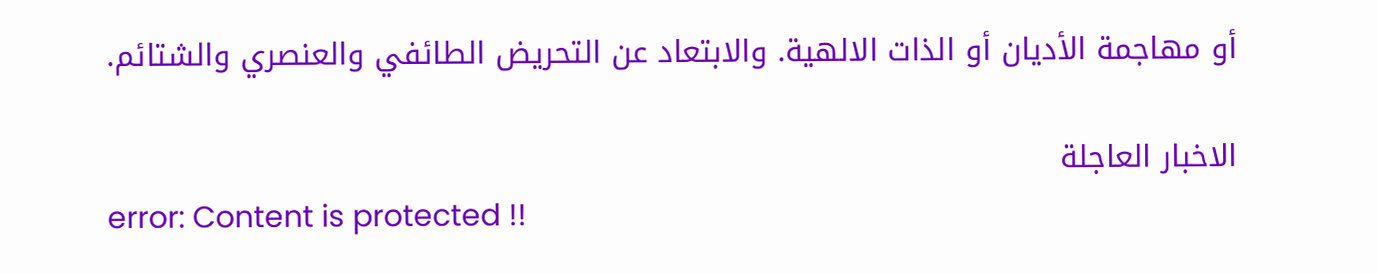أو مهاجمة الأديان أو الذات الالهية. والابتعاد عن التحريض الطائفي والعنصري والشتائم.

الاخبار العاجلة
error: Content is protected !!